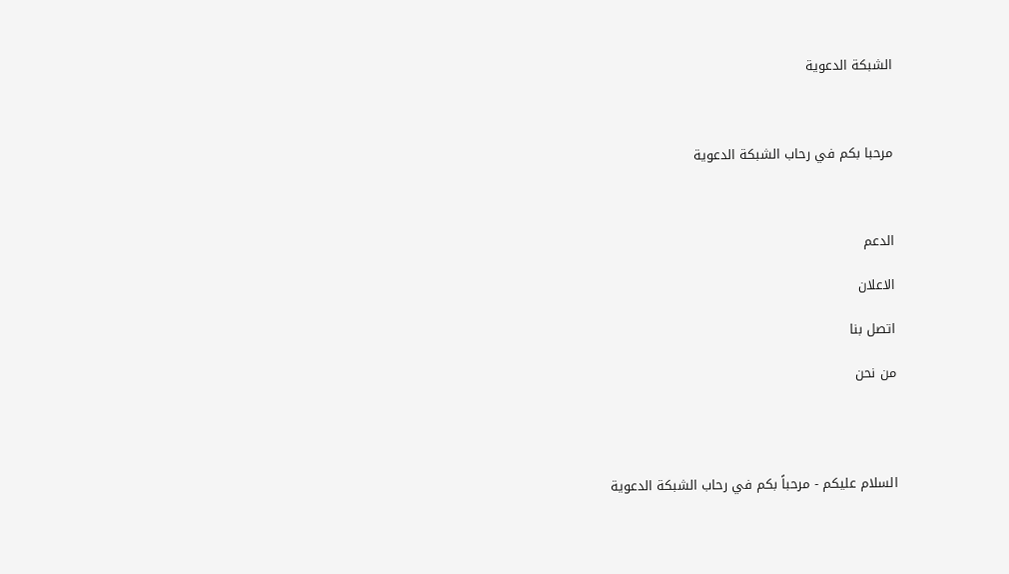الشبكة الدعوية



مرحبا بكم في رحاب الشبكة الدعوية



الدعم

الاعلان

اتصل بنا

من نحن




السلام عليكم - مرحباً بكم في رحاب الشبكة الدعوية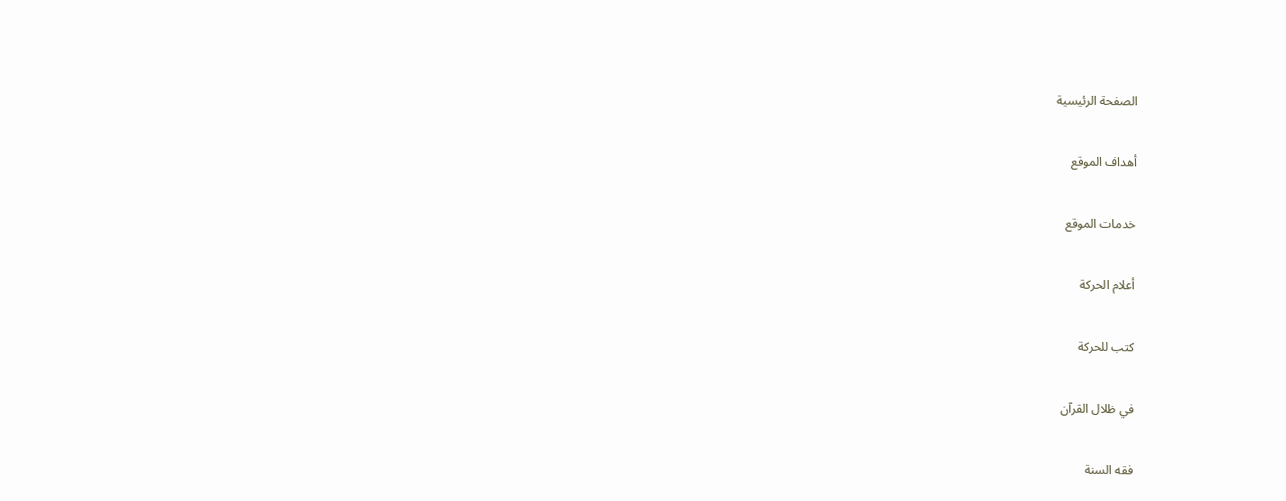الصفحة الرئيسية

أهداف الموقع

خدمات الموقع

أعلام الحركة

كتب للحركة

في ظلال القرآن

فقه السنة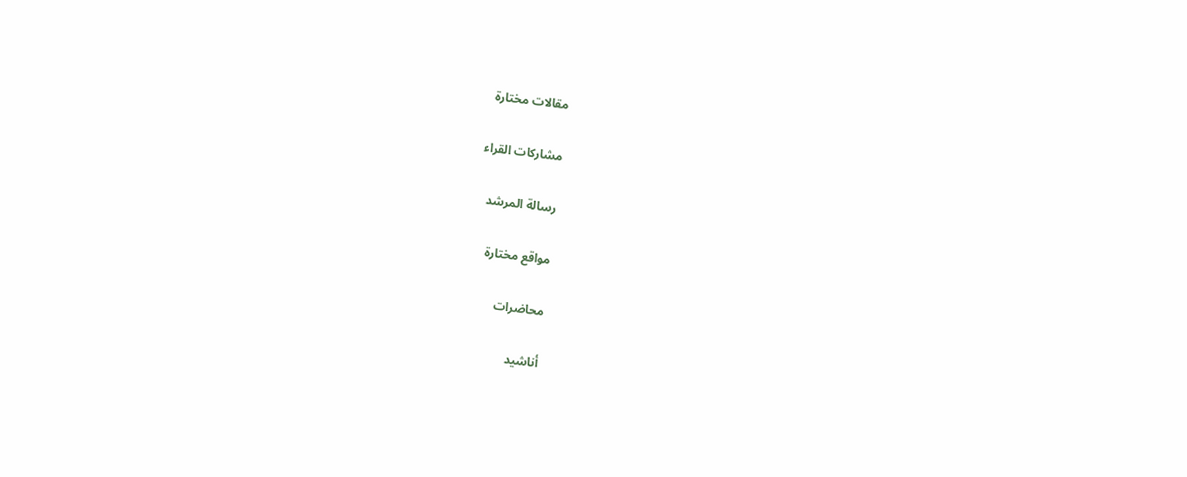مقالات مختارة

مشاركات القراء

رسالة المرشد

مواقع مختارة

محاضرات

أناشيد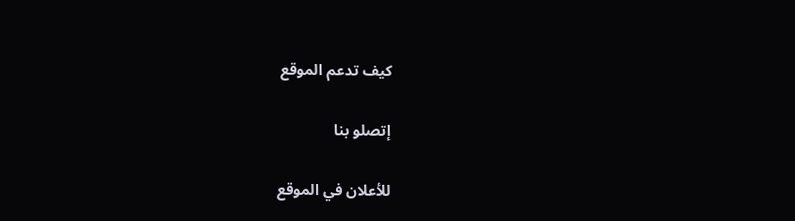كيف تدعم الموقع

إتصلو بنا

للأعلان في الموقع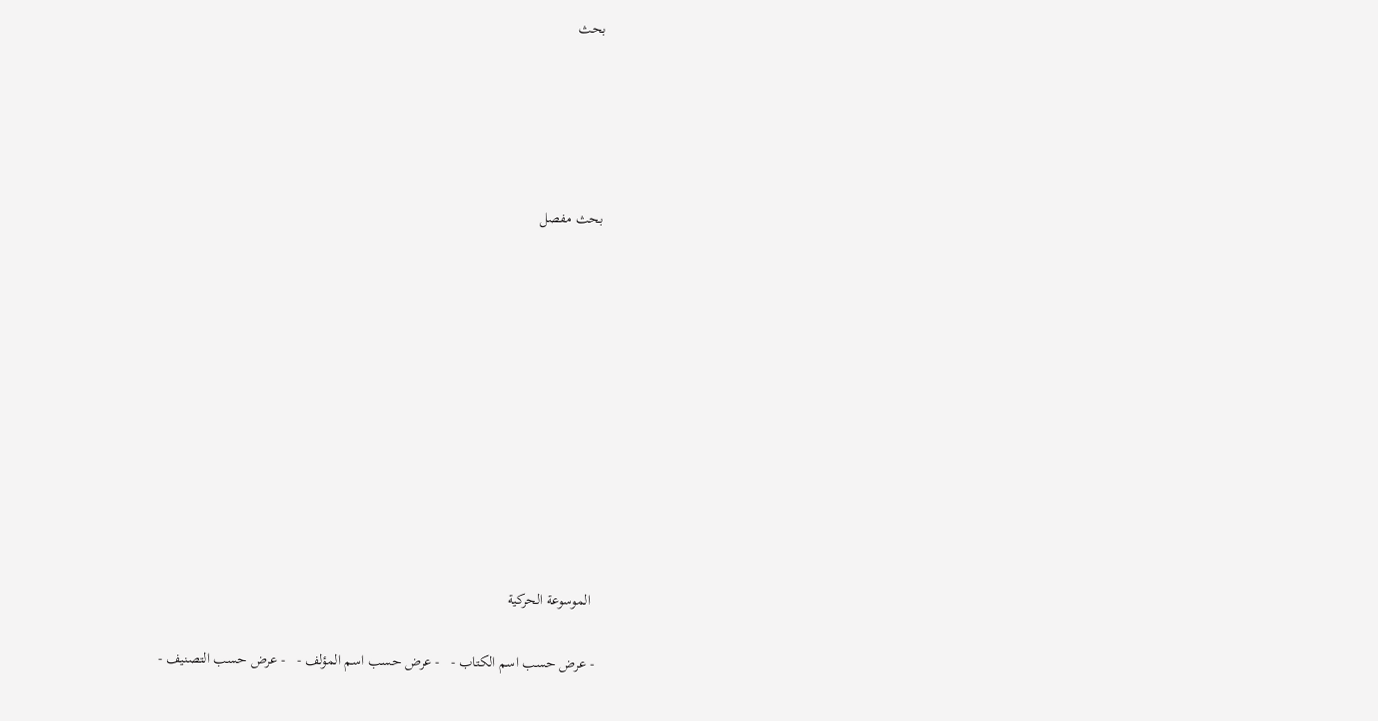بحث





بحث مفصل











  الموسوعة الحركية

 - عرض حسب اسم الكتاب -   - عرض حسب اسم المؤلف -   - عرض حسب التصنيف -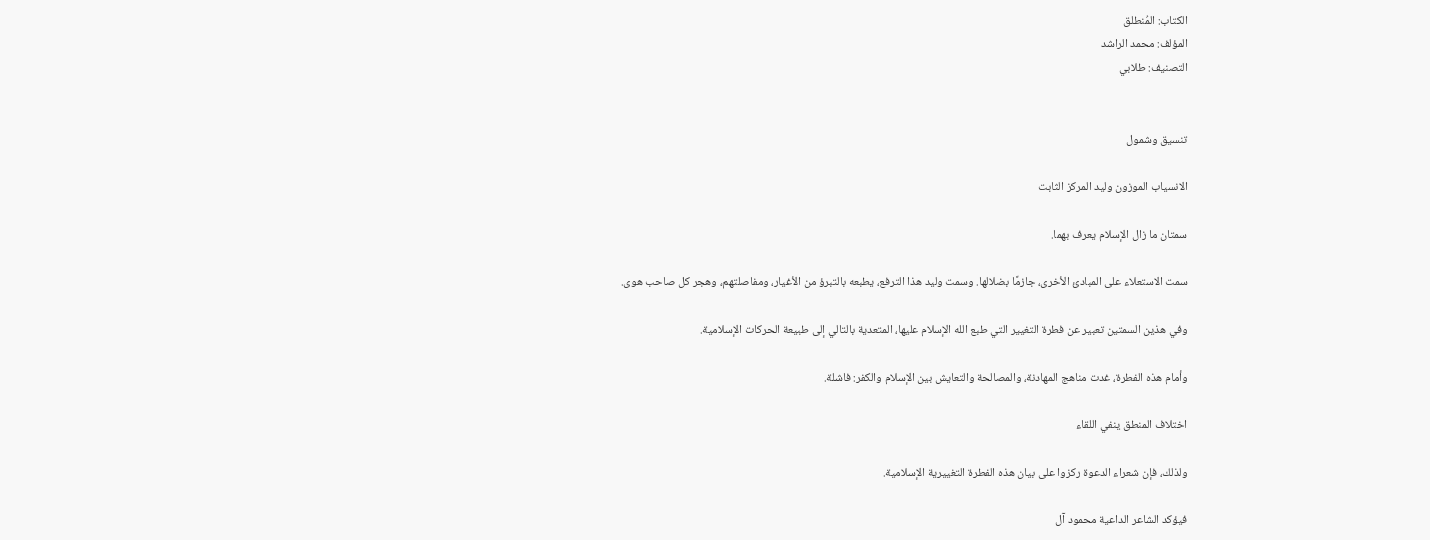الكتاب: المُنطلق
المؤلف: محمد الراشد
التصنيف: طلابي


تنسيق وشمول

الانسياب الموزون وليد المركز الثابت

سمتان ما زال الإسلام يعرف بهما.

سمت الاستعلاء على المبادئ الأخرى، جازمًا بضلالها. وسمت وليد هذا الترفع، يطبعه بالتبرؤ من الأغيار، ومفاصلتهم، وهجر كل صاحب هوى.

وفي هذين السمتين تعبير عن فطرة التغيير التي طبع الله الإسلام عليها، المتعدية بالتالي إلى طبيعة الحركات الإسلامية.

وأمام هذه الفطرة، غدت مناهج المهادنة، والمصالحة والتعايش بين الإسلام والكفر: فاشلة.

اختلاف المنطق ينفي اللقاء

ولذلك، فإن شعراء الدعوة ركزوا على بيان هذه الفطرة التغييرية الإسلامية.

فيؤكد الشاعر الداعية محمود آل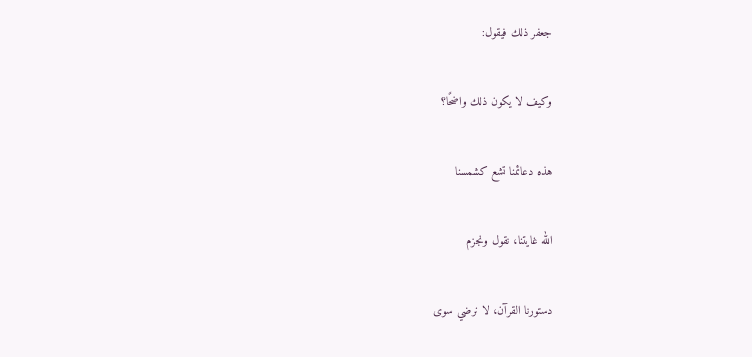جعفر ذلك فيقول:

وكيف لا يكون ذلك واضحًا؟

هذه دعائمنا تشع كشمسنا

الله غايتنا، نقول ونجزم

دستورنا القرآن، لا نرضي سوى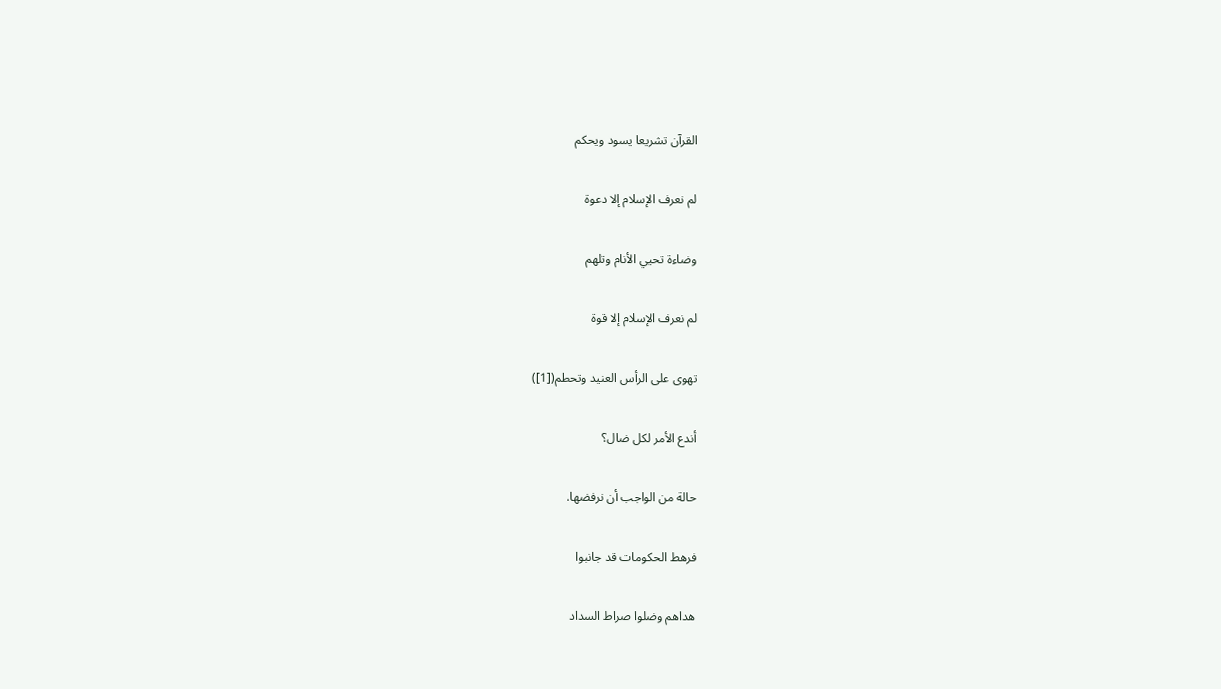القرآن تشريعا يسود ويحكم

لم نعرف الإسلام إلا دعوة

وضاءة تحيي الأنام وتلهم

لم نعرف الإسلام إلا قوة

تهوى على الرأس العنيد وتحطم([1])

أندع الأمر لكل ضال؟

حالة من الواجب أن نرفضها.

فرهط الحكومات قد جانبوا

هداهم وضلوا صراط السداد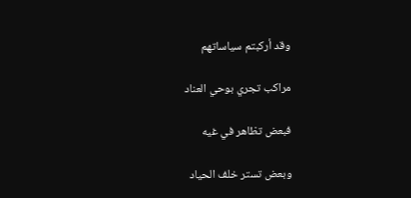وقد أركبتم سياساتهم

مراكب تجري بوحي العناد

فبعض تظاهر في غيه

وبعض تستر خلف الحياد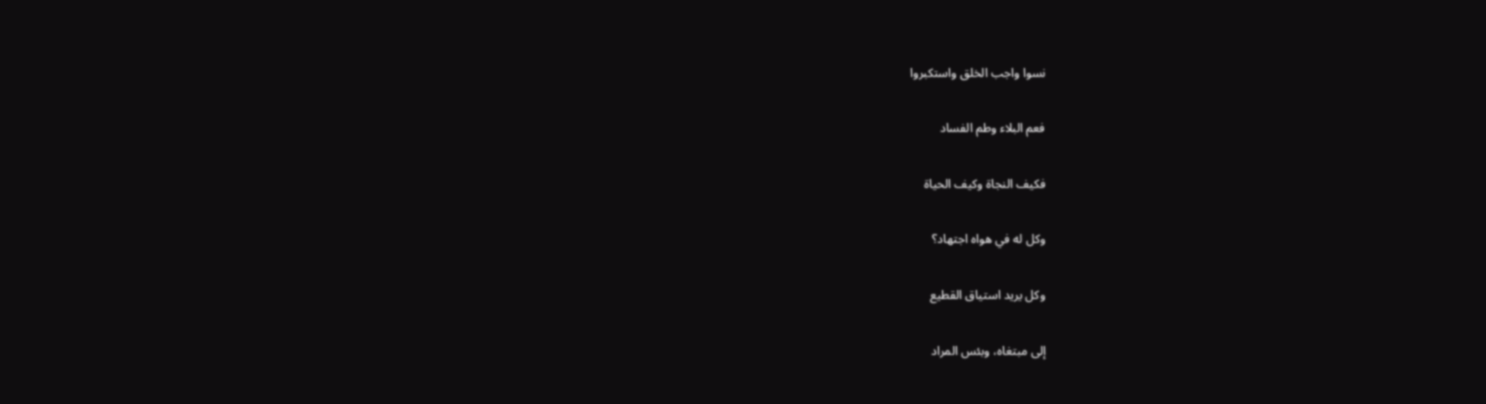نسوا واجب الخلق واستكبروا

فعم البلاء وطم الفساد

فكيف النجاة وكيف الحياة

وكل له في هواه اجتهاد؟

وكل يريد استياق القطيع

إلى مبتغاه، وبئس المراد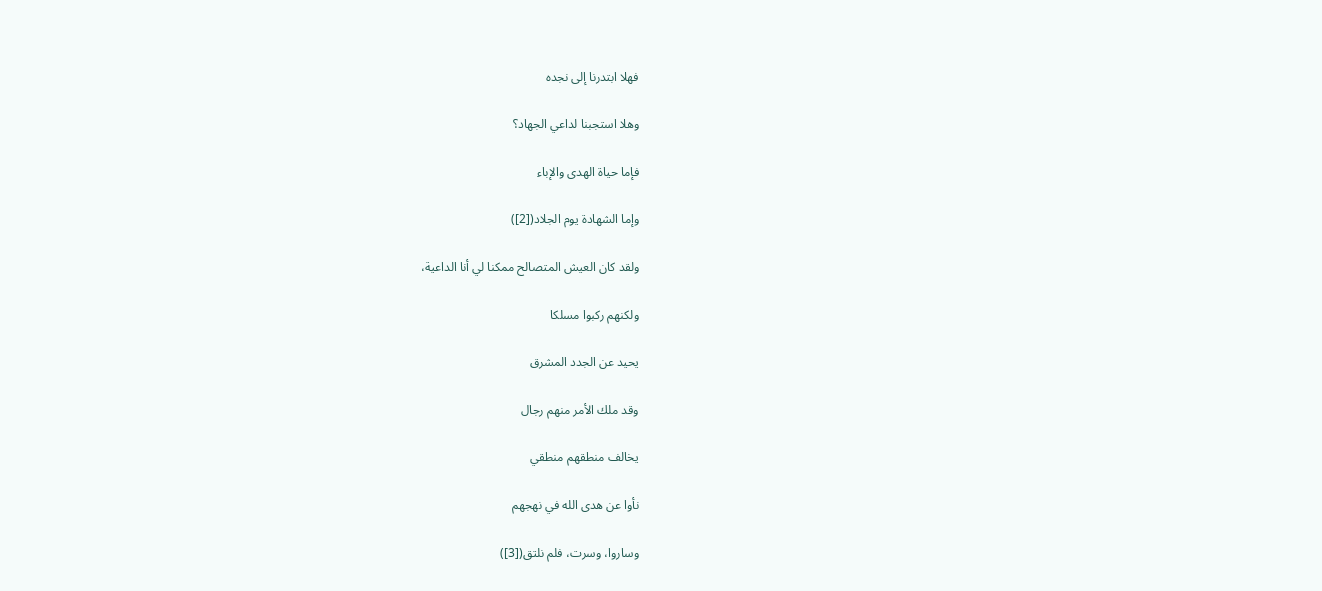فهلا ابتدرنا إلى نجده

وهلا استجبنا لداعي الجهاد؟

فإما حياة الهدى والإباء

وإما الشهادة يوم الجلاد([2])

ولقد كان العيش المتصالح ممكنا لي أنا الداعية،

ولكنهم ركبوا مسلكا

يحيد عن الجدد المشرق

وقد ملك الأمر منهم رجال

يخالف منطقهم منطقي

نأوا عن هدى الله في نهجهم

وساروا، وسرت، فلم نلتق([3])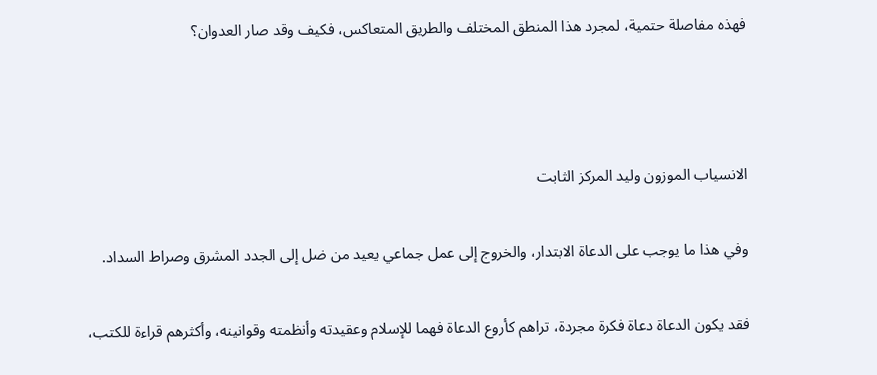فهذه مفاصلة حتمية، لمجرد هذا المنطق المختلف والطريق المتعاكس، فكيف وقد صار العدوان؟



الانسياب الموزون وليد المركز الثابت

وفي هذا ما يوجب على الدعاة الابتدار، والخروج إلى عمل جماعي يعيد من ضل إلى الجدد المشرق وصراط السداد.

فقد يكون الدعاة دعاة فكرة مجردة، تراهم كأروع الدعاة فهما للإسلام وعقيدته وأنظمته وقوانينه، وأكثرهم قراءة للكتب،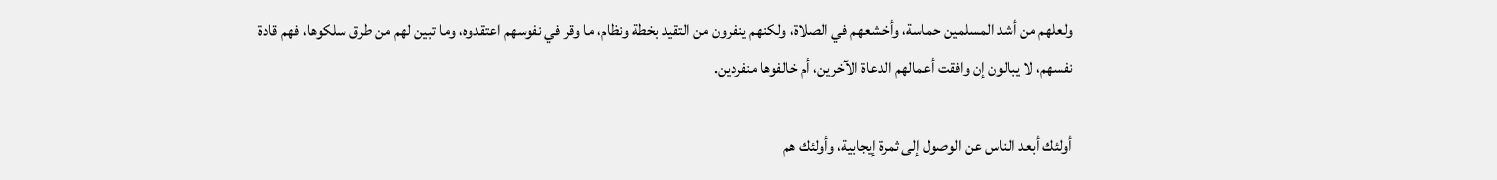ولعلهم من أشد المسلمين حماسة، وأخشعهم في الصلاة، ولكنهم ينفرون من التقيد بخطة ونظام، ما وقر في نفوسهم اعتقدوه، وما تبين لهم من طرق سلكوها، فهم قادة نفسهم، لا يبالون إن وافقت أعمالهم الدعاة الآخرين، أم خالفوها منفردين.

أولئك أبعد الناس عن الوصول إلى ثمرة إيجابية، وأولئك هم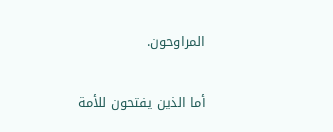المراوحون.

أما الذين يفتحون للأمة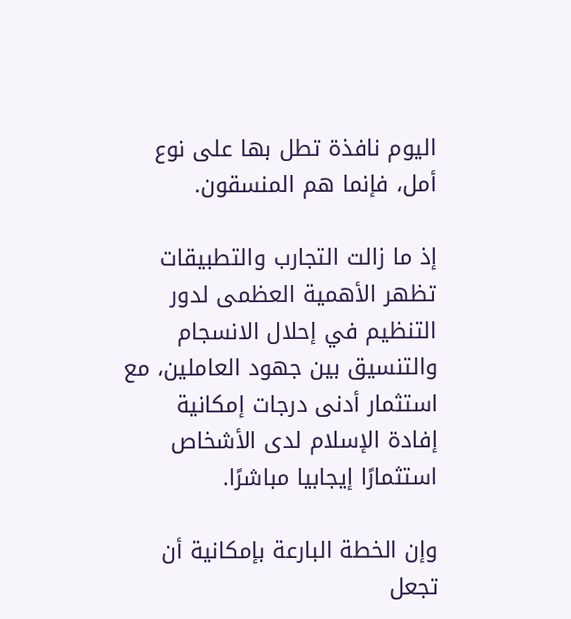اليوم نافذة تطل بها على نوع أمل، فإنما هم المنسقون.

إذ ما زالت التجارب والتطبيقات تظهر الأهمية العظمى لدور التنظيم في إحلال الانسجام والتنسيق بين جهود العاملين، مع استثمار أدنى درجات إمكانية إفادة الإسلام لدى الأشخاص استثمارًا إيجابيا مباشرًا.

وإن الخطة البارعة بإمكانية أن تجعل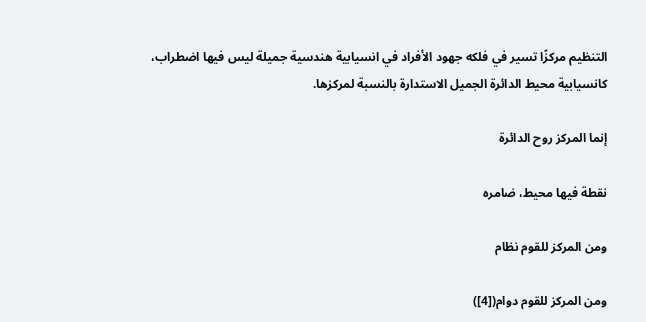التنظيم مركزًا تسير في فلكه جهود الأفراد في انسيابية هندسية جميلة ليس فيها اضطراب، كانسيابية محيط الدائرة الجميل الاستدارة بالنسبة لمركزها.

إنما المركز روح الدائرة

نقطة فيها محيط، ضامره

ومن المركز للقوم نظام

ومن المركز للقوم دوام([4])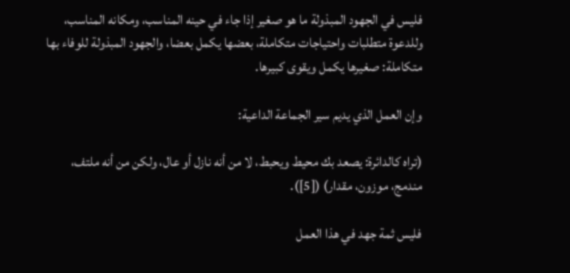فليس في الجهود المبذولة ما هو صغير إذا جاء في حينه المناسب، ومكانه المناسب، وللدعوة متطلبات واحتياجات متكاملة، بعضها يكمل بعضا، والجهود المبذولة للوفاء بها متكاملة: صغيرها يكمل ويقوى كبيرها.

وإن العمل الذي يديم سير الجماعة الداعية:

(تراه كالدائرة: يصعد بك محيط ويحبط، لا من أنه نازل أو عال، ولكن من أنه ملتف، مندمج، موزون، مقدار) ([5]).

فليس ثمة جهد في هذا العمل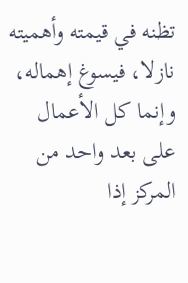تظنه في قيمته وأهميته نازلا، فيسوغ إهماله، وإنما كل الأعمال على بعد واحد من المركز إذا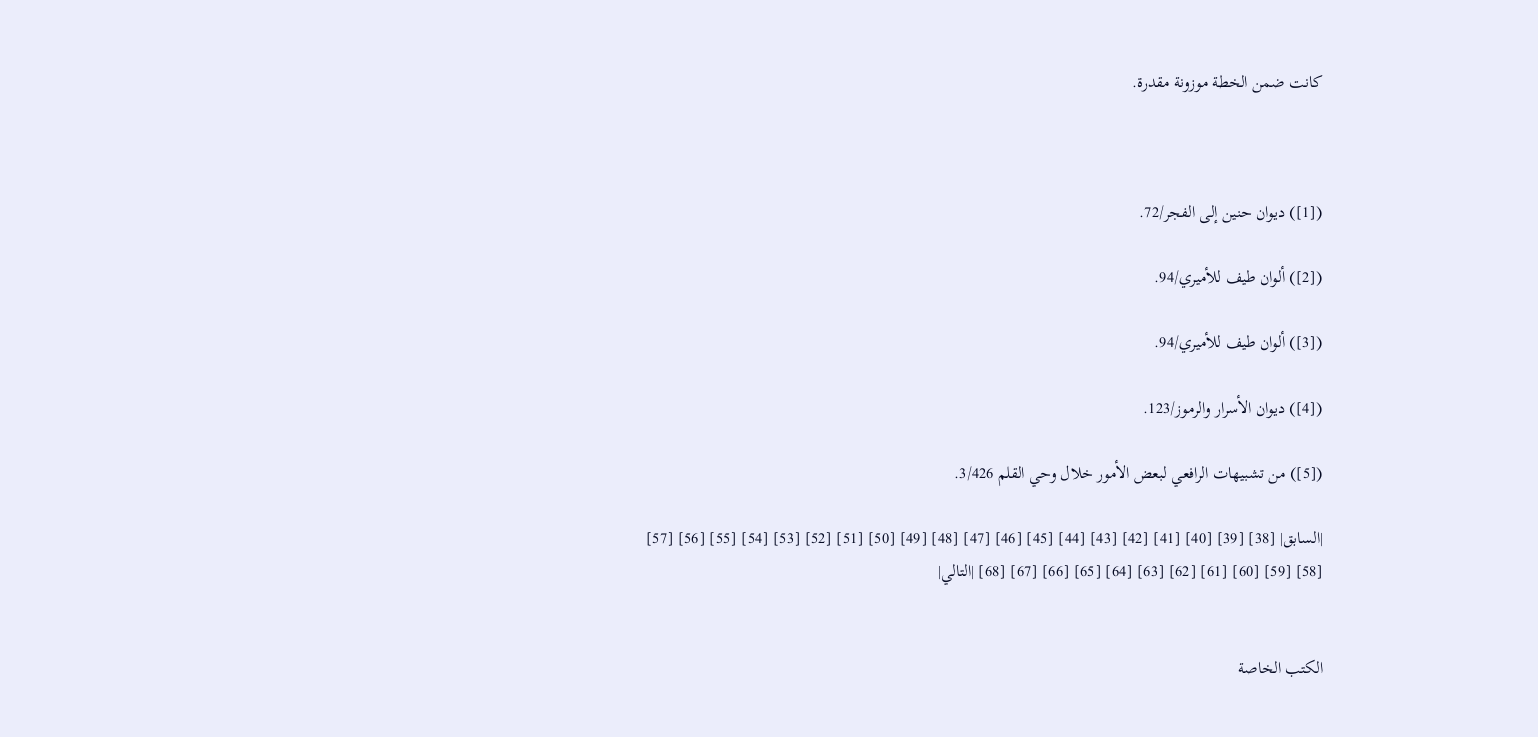كانت ضمن الخطة موزونة مقدرة.



([1]) ديوان حنين إلى الفجر/72.

([2]) ألوان طيف للأميري/94.

([3]) ألوان طيف للأميري/94.

([4]) ديوان الأسرار والرموز/123.

([5]) من تشبيهات الرافعي لبعض الأمور خلال وحي القلم 3/426.

|السابق| [38] [39] [40] [41] [42] [43] [44] [45] [46] [47] [48] [49] [50] [51] [52] [53] [54] [55] [56] [57] [58] [59] [60] [61] [62] [63] [64] [65] [66] [67] [68] |التالي|


الكتب الخاصة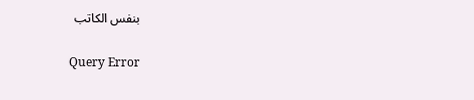بنفس الكاتب

Query Error